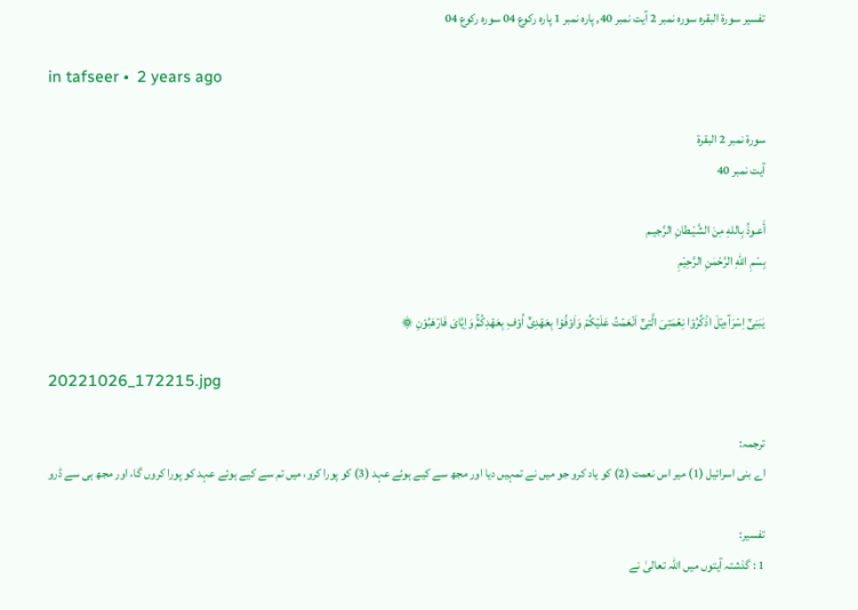تفسیر سورۃ البقرہ سورہ نمبر 2 آیت نمبر 40, پارہ نمبر 1 پارہ رکوع 04 سورہ رکوع 04

in tafseer •  2 years ago

سورۃ نمبر 2 البقرة
آیت نمبر 40

أَعـوذُ بِاللهِ مِنَ الشَّيْـطانِ الرَّجيـم
بِسْمِ اللّٰهِ الرَّحْمٰنِ الرَّحِيْمِ

يٰبَنِىۡٓ اِسۡرَآءِيۡلَ اذۡكُرُوۡا نِعۡمَتِىَ الَّتِىۡٓ اَنۡعَمۡتُ عَلَيۡكُمۡ وَاَوۡفُوۡا بِعَهۡدِىۡٓ اُوۡفِ بِعَهۡدِكُمۡۚ وَاِيَّاىَ فَارۡهَبُوۡنِ ۞

20221026_172215.jpg

ترجمہ:
اے بنی اسرائیل (1) میر اس نعمت (2) کو یاد کرو جو میں نے تمہیں دیا اور مجھ سے کیے ہوئے عہد (3) کو پورا کرو، میں تم سے کیے ہوئے عہد کو پورا کروں گا، اور مجھ ہی سے ڈرو

تفسیر:
1 : گذشتہ آیتوں میں اللہ تعالیٰ نے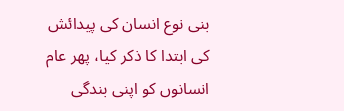بنی نوع انسان کی پیدائش کی ابتدا کا ذکر کیا، پھر عام انسانوں کو اپنی بندگی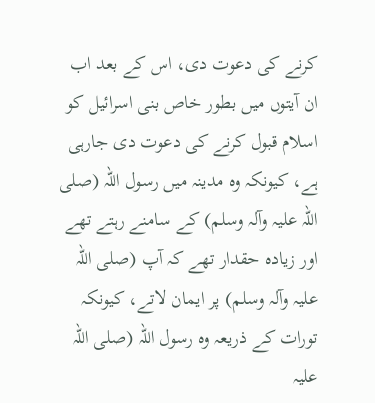کرنے کی دعوت دی، اس کے بعد اب ان آیتوں میں بطور خاص بنی اسرائیل کو اسلام قبول کرنے کی دعوت دی جارہی ہے، کیونکہ وہ مدینہ میں رسول اللہ (صلی اللہ علیہ وآلہ وسلم) کے سامنے رہتے تھے اور زیادہ حقدار تھے کہ آپ (صلی اللہ علیہ وآلہ وسلم) پر ایمان لاتے، کیونکہ تورات کے ذریعہ وہ رسول اللہ (صلی اللہ علیہ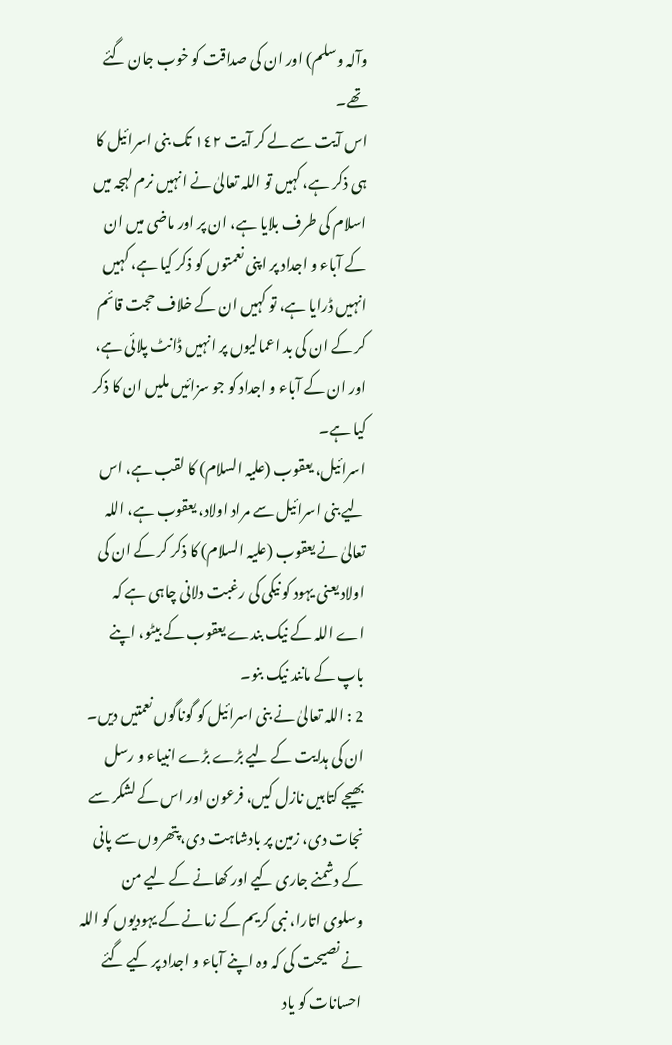وآلہ وسلم) اور ان کی صداقت کو خوب جان گئے تھے۔
اس آیت سے لے کر آیت ١٤٢ تک بنی اسرائیل کا ہی ذکر ہے، کہیں تو اللہ تعالیٰ نے انہیں نرم لہجہ میں اسلام کی طرف بلایا ہے، ان پر اور ماضی میں ان کے آباء و اجداد پر اپنی نعمتوں کو ذکر کیا ہے، کہیں انہیں ڈرایا ہے، تو کہیں ان کے خلاف حجت قائم کر کے ان کی بد اعمالیوں پر انہیں ڈانٹ پلائی ہے، اور ان کے آباء و اجداد کو جو سزائیں ملیں ان کا ذکر کیا ہے۔
اسرائیل، یعقوب (علیہ السلام) کا لقب ہے، اس لیے بنی اسرائیل سے مراد اولاد، یعقوب ہے، اللہ تعالیٰ نے یعقوب (علیہ السلام) کا ذکر کر کے ان کی اولاد یعنی یہود کو نیکی کی رغبت دلانی چاہی ہے کہ اے اللہ کے نیک بندے یعقوب کے بیٹو، اپنے باپ کے مانند نیک بنو۔
2 : اللہ تعالیٰ نے بنی اسرائیل کو گوناگوں نعمتیں دیں۔ ان کی ہدایت کے لیے بڑے بڑے انبیاء و رسل بھیجے کتابیں نازل کیں، فرعون اور اس کے لشکر سے نجات دی، زمین پر بادشاہت دی، پتھروں سے پانی کے دشمنے جاری کیے اور کھانے کے لیے من وسلوی اتارا، نبی کریم کے زمانے کے یہودیوں کو اللہ نے نصیحت کی کہ وہ اپنے آباء و اجداد پر کیے گئے احسانات کو یاد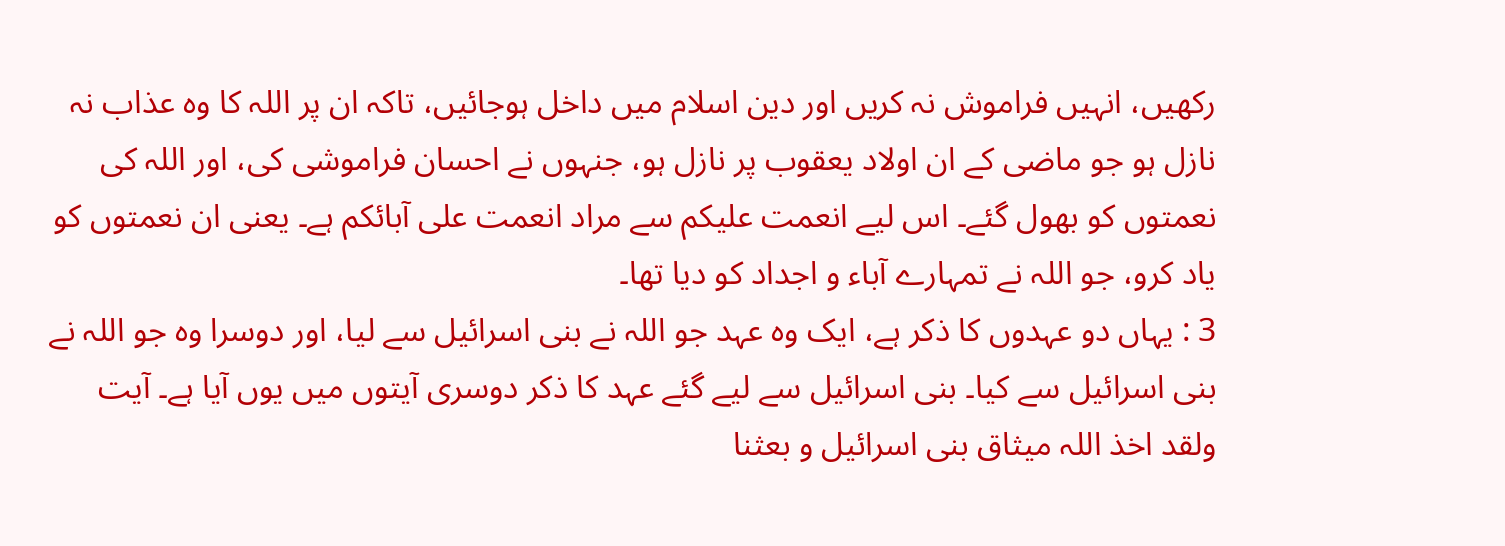رکھیں، انہیں فراموش نہ کریں اور دین اسلام میں داخل ہوجائیں، تاکہ ان پر اللہ کا وہ عذاب نہ نازل ہو جو ماضی کے ان اولاد یعقوب پر نازل ہو، جنہوں نے احسان فراموشی کی، اور اللہ کی نعمتوں کو بھول گئے۔ اس لیے انعمت علیکم سے مراد انعمت علی آبائکم ہے۔ یعنی ان نعمتوں کو یاد کرو، جو اللہ نے تمہارے آباء و اجداد کو دیا تھا۔
3 : یہاں دو عہدوں کا ذکر ہے، ایک وہ عہد جو اللہ نے بنی اسرائیل سے لیا، اور دوسرا وہ جو اللہ نے بنی اسرائیل سے کیا۔ بنی اسرائیل سے لیے گئے عہد کا ذکر دوسری آیتوں میں یوں آیا ہے۔ آیت ولقد اخذ اللہ میثاق بنی اسرائیل و بعثنا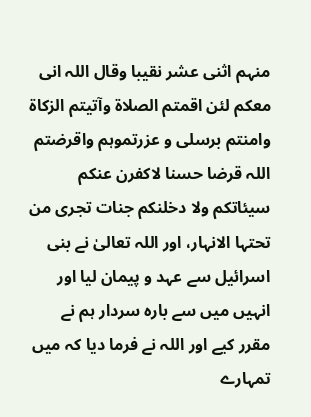منہم اثنی عشر نقیبا وقال اللہ انی معکم لئن اقمتم الصلاۃ وآتیتم الزکاۃ وامنتم برسلی و عزرتموہم واقرضتم اللہ قرضا حسنا لاکفرن عنکم سیئاتکم ولا دخلنکم جنات تجری من تحتہا الانہار، اور اللہ تعالیٰ نے بنی اسرائیل سے عہد و پیمان لیا اور انہیں میں سے بارہ سردار ہم نے مقرر کیے اور اللہ نے فرما دیا کہ میں تمہارے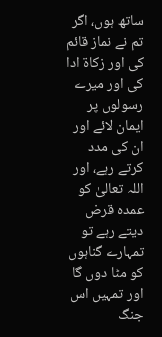ساتھ ہوں، اگر تم نے نماز قائم کی اور زکاۃ ادا کی اور میرے رسولوں پر ایمان لائے اور ان کی مدد کرتے رہے، اور اللہ تعالیٰ کو عمدہ قرض دیتے رہے تو تمہارے گناہوں کو مٹا دوں گا اور تمہیں اس جنگ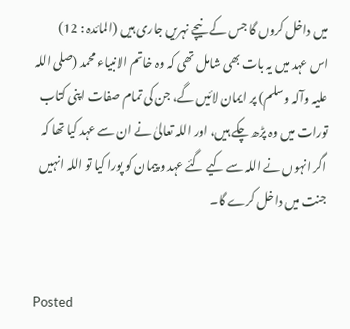میں داخل کروں گا جس کے نیچے نہریں جاری ہیں (المائدہ : 12)
اس عہد میں یہ بات بھی شامل تھی کہ وہ خاتم الانبیاء محمد (صلی اللہ علیہ وآلہ وسلم) پر ایمان لائیں گے، جن کی تمام صفات اپنی کتاب تورات میں وہ پڑھ چکے ہیں، اور اللہ تعالیٰ نے ان سے عہد کیا تھا کہ اگر انہوں نے اللہ سے کیے گئے عہد و پیمان کو پورا کیا تو اللہ انہیں جنت میں داخل کرے گا۔


Posted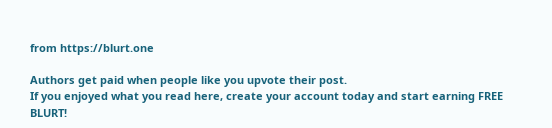from https://blurt.one

Authors get paid when people like you upvote their post.
If you enjoyed what you read here, create your account today and start earning FREE BLURT!